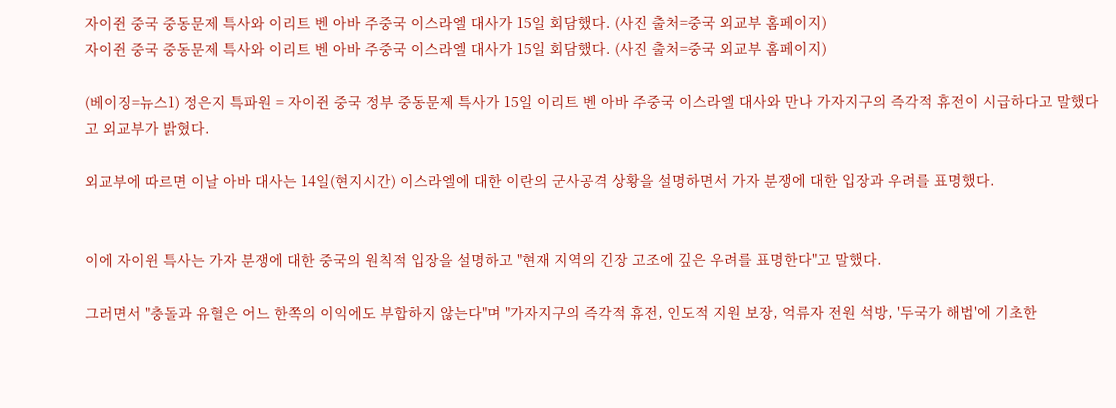자이쥔 중국 중동문제 특사와 이리트 벤 아바 주중국 이스라엘 대사가 15일 회담했다. (사진 출처=중국 외교부 홈페이지)
자이쥔 중국 중동문제 특사와 이리트 벤 아바 주중국 이스라엘 대사가 15일 회담했다. (사진 출처=중국 외교부 홈페이지)

(베이징=뉴스1) 정은지 특파원 = 자이쥔 중국 정부 중동문제 특사가 15일 이리트 벤 아바 주중국 이스라엘 대사와 만나 가자지구의 즉각적 휴전이 시급하다고 말했다고 외교부가 밝혔다.

외교부에 따르면 이날 아바 대사는 14일(현지시간) 이스라엘에 대한 이란의 군사공격 상황을 설명하면서 가자 분쟁에 대한 입장과 우려를 표명했다.


이에 자이윈 특사는 가자 분쟁에 대한 중국의 원칙적 입장을 설명하고 "현재 지역의 긴장 고조에 깊은 우려를 표명한다"고 말했다.

그러면서 "충돌과 유혈은 어느 한쪽의 이익에도 부합하지 않는다"며 "가자지구의 즉각적 휴전, 인도적 지원 보장, 억류자 전원 석방, '두국가 해법'에 기초한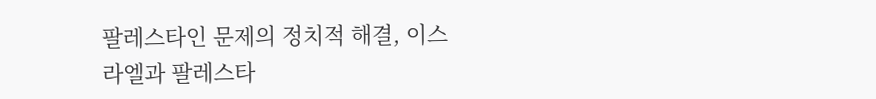팔레스타인 문제의 정치적 해결, 이스라엘과 팔레스타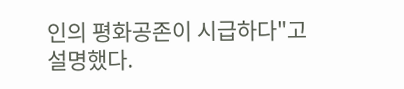인의 평화공존이 시급하다"고 설명했다.